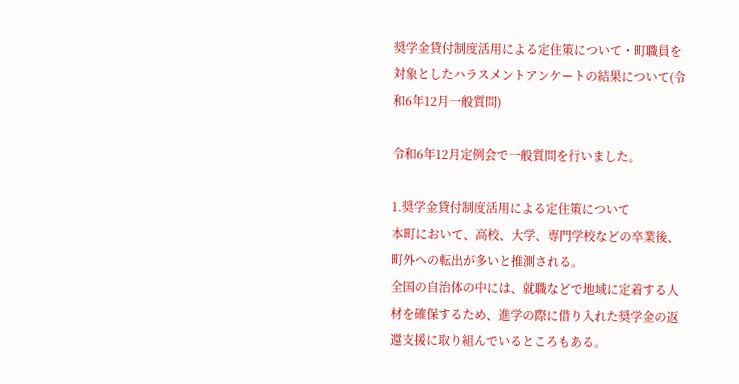奨学金貸付制度活用による定住策について・町職員を対象としたハラスメントアンケートの結果について(令和6年12月一般質問)

令和6年12月定例会で一般質問を行いました。

1.奨学金貸付制度活用による定住策について
本町において、高校、大学、専門学校などの卒業後、町外への転出が多いと推測される。
全国の自治体の中には、就職などで地域に定着する人材を確保するため、進学の際に借り入れた奨学金の返還支援に取り組んでいるところもある。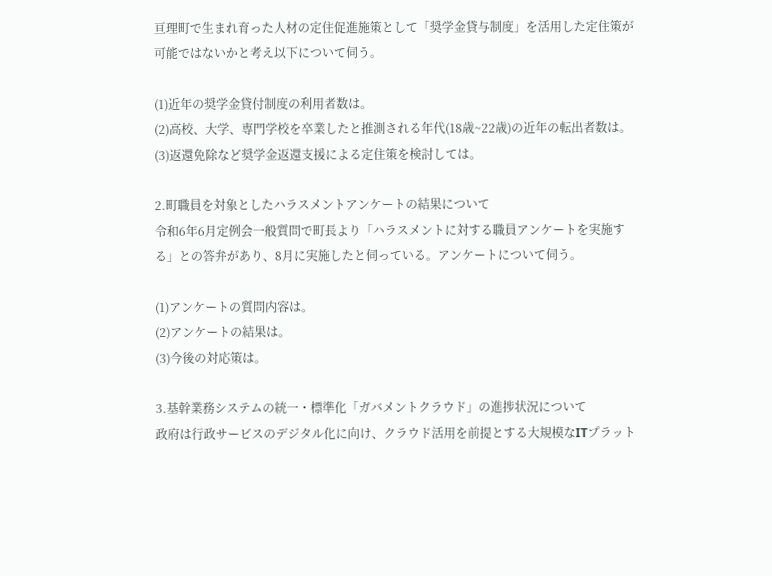亘理町で生まれ育った人材の定住促進施策として「奨学金貸与制度」を活用した定住策が可能ではないかと考え以下について伺う。

(1)近年の奨学金貸付制度の利用者数は。
(2)高校、大学、専門学校を卒業したと推測される年代(18歳~22歳)の近年の転出者数は。
(3)返還免除など奨学金返還支援による定住策を検討しては。

2.町職員を対象としたハラスメントアンケートの結果について
令和6年6月定例会一般質問で町長より「ハラスメントに対する職員アンケートを実施する」との答弁があり、8月に実施したと伺っている。アンケートについて伺う。

(1)アンケートの質問内容は。
(2)アンケートの結果は。
(3)今後の対応策は。

3.基幹業務システムの統一・標準化「ガバメントクラウド」の進捗状況について
政府は行政サービスのデジタル化に向け、クラウド活用を前提とする大規模なITプラット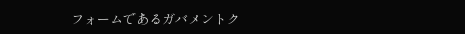フォームであるガバメントク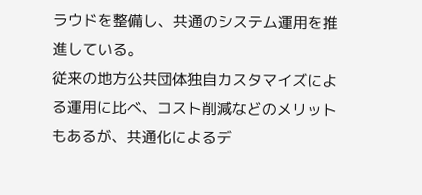ラウドを整備し、共通のシステム運用を推進している。
従来の地方公共団体独自カスタマイズによる運用に比べ、コスト削減などのメリットもあるが、共通化によるデ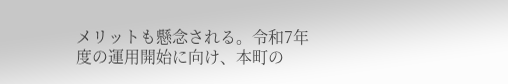メリットも懸念される。令和7年度の運用開始に向け、本町の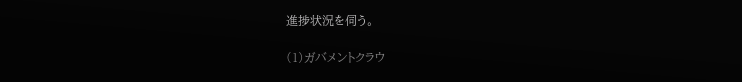進捗状況を伺う。

(1)ガバメントクラウ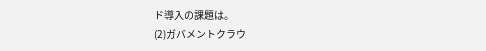ド導入の課題は。
(2)ガバメントクラウ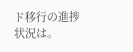ド移行の進捗状況は。